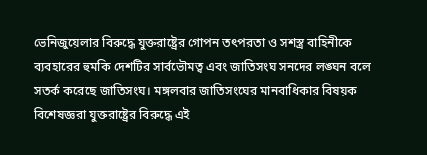ভেনিজুয়েলার বিরুদ্ধে যুক্তরাষ্ট্রের গোপন তৎপরতা ও সশস্ত্র বাহিনীকে ব্যবহারের হুমকি দেশটির সার্বভৌমত্ব এবং জাতিসংঘ সনদের লঙ্ঘন বলে সতর্ক করেছে জাতিসংঘ। মঙ্গলবার জাতিসংঘের মানবাধিকার বিষয়ক বিশেষজ্ঞরা যুক্তরাষ্ট্রের বিরুদ্ধে এই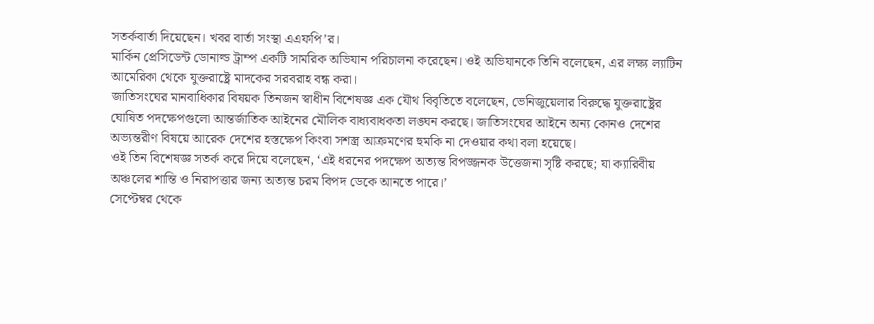সতর্কবার্তা দিয়েছেন। খবর বার্তা সংস্থা এএফপি’র।
মার্কিন প্রেসিডেন্ট ডোনাল্ড ট্রাম্প একটি সামরিক অভিযান পরিচালনা করেছেন। ওই অভিযানকে তিনি বলেছেন, এর লক্ষ্য ল্যাটিন আমেরিকা থেকে যুক্তরাষ্ট্রে মাদকের সরবরাহ বন্ধ করা।
জাতিসংঘের মানবাধিকার বিষয়ক তিনজন স্বাধীন বিশেষজ্ঞ এক যৌথ বিবৃতিতে বলেছেন, ভেনিজুয়েলার বিরুদ্ধে যুক্তরাষ্ট্রের ঘোষিত পদক্ষেপগুলো আন্তর্জাতিক আইনের মৌলিক বাধ্যবাধকতা লঙ্ঘন করছে। জাতিসংঘের আইনে অন্য কোনও দেশের অভ্যন্তরীণ বিষয়ে আরেক দেশের হস্তক্ষেপ কিংবা সশস্ত্র আক্রমণের হুমকি না দেওয়ার কথা বলা হয়েছে।
ওই তিন বিশেষজ্ঞ সতর্ক করে দিয়ে বলেছেন, ‘এই ধরনের পদক্ষেপ অত্যন্ত বিপজ্জনক উত্তেজনা সৃষ্টি করছে; যা ক্যারিবীয় অঞ্চলের শান্তি ও নিরাপত্তার জন্য অত্যন্ত চরম বিপদ ডেকে আনতে পারে।’
সেপ্টেম্বর থেকে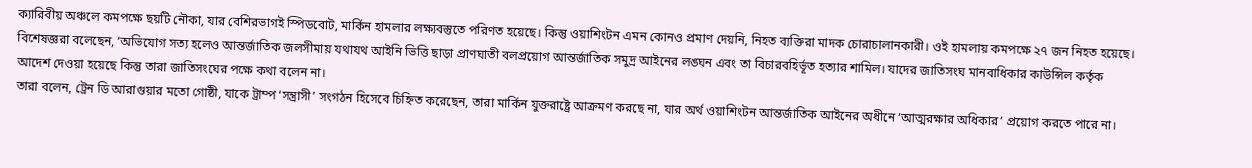ক্যারিবীয় অঞ্চলে কমপক্ষে ছয়টি নৌকা, যার বেশিরভাগই স্পিডবোট, মার্কিন হামলার লক্ষ্যবস্তুতে পরিণত হয়েছে। কিন্তু ওয়াশিংটন এমন কোনও প্রমাণ দেয়নি, নিহত ব্যক্তিরা মাদক চোরাচালানকারী। ওই হামলায় কমপক্ষে ২৭ জন নিহত হয়েছে।
বিশেষজ্ঞরা বলেছেন, ‘অভিযোগ সত্য হলেও আন্তর্জাতিক জলসীমায় যথাযথ আইনি ভিত্তি ছাড়া প্রাণঘাতী বলপ্রয়োগ আন্তর্জাতিক সমুদ্র আইনের লঙ্ঘন এবং তা বিচারবহির্ভূত হত্যার শামিল। যাদের জাতিসংঘ মানবাধিকার কাউন্সিল কর্তৃক আদেশ দেওয়া হয়েছে কিন্তু তারা জাতিসংঘের পক্ষে কথা বলেন না।
তারা বলেন, ট্রেন ডি আরাগুয়ার মতো গোষ্ঠী, যাকে ট্রাম্প ‘সন্ত্রাসী’ সংগঠন হিসেবে চিহ্নিত করেছেন, তারা মার্কিন যুক্তরাষ্ট্রে আক্রমণ করছে না, যার অর্থ ওয়াশিংটন আন্তর্জাতিক আইনের অধীনে ‘আত্মরক্ষার অধিকার’ প্রয়োগ করতে পারে না।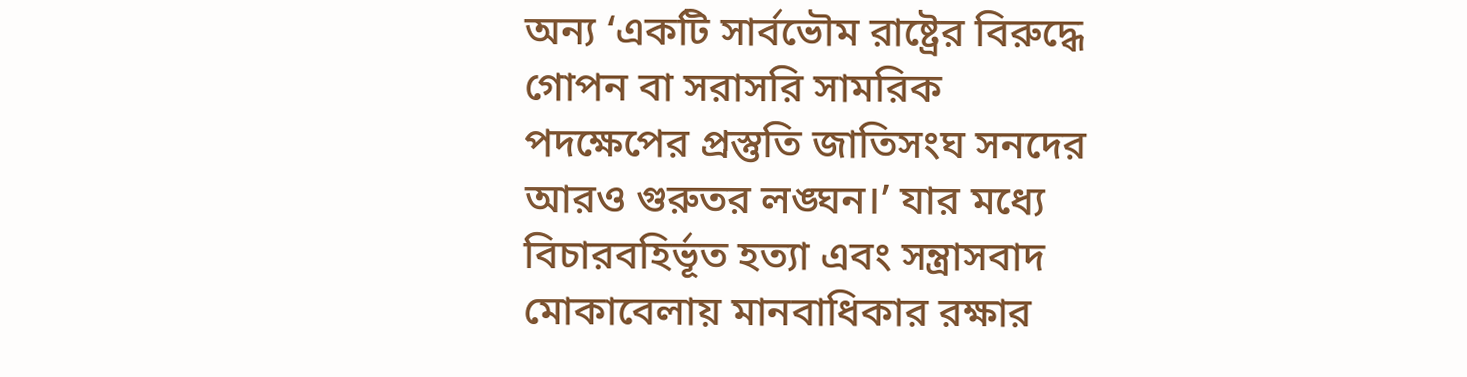অন্য ‘একটি সার্বভৌম রাষ্ট্রের বিরুদ্ধে গোপন বা সরাসরি সামরিক পদক্ষেপের প্রস্তুতি জাতিসংঘ সনদের আরও গুরুতর লঙ্ঘন।’ যার মধ্যে বিচারবহির্ভূত হত্যা এবং সন্ত্রাসবাদ মোকাবেলায় মানবাধিকার রক্ষার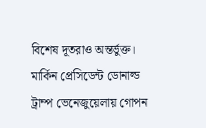বিশেষ দূতরাও অন্তর্ভুক্ত।
মার্কিন প্রেসিডেন্ট ডোনাল্ড ট্রাম্প ভেনেজুয়েলায় গোপন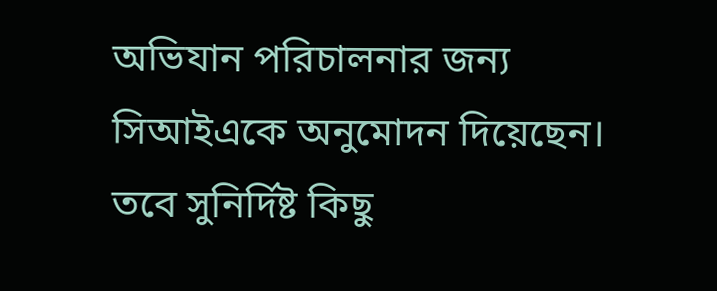অভিযান পরিচালনার জন্য সিআইএকে অনুমোদন দিয়েছেন। তবে সুনির্দিষ্ট কিছু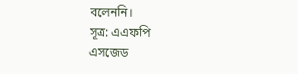বলেননি।
সূত্র: এএফপি
এসজেড